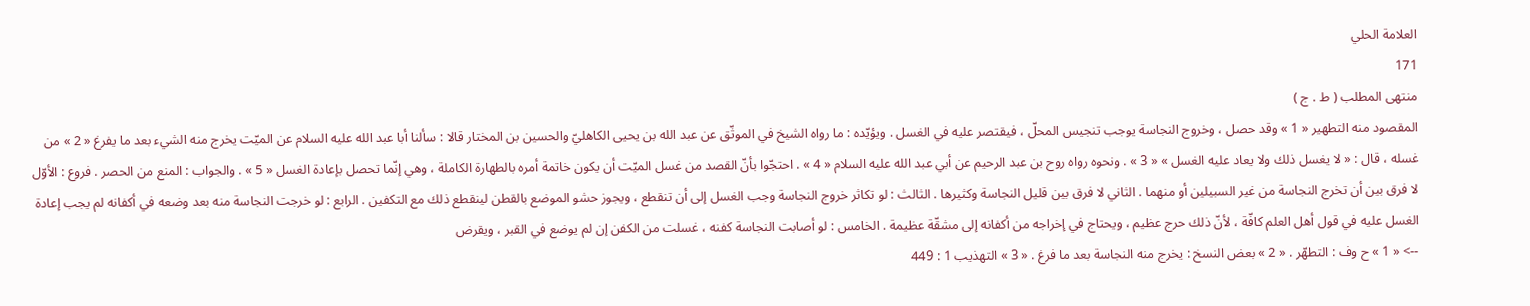العلامة الحلي
171
منتهى المطلب ( ط . ج )
المقصود منه التطهير « 1 » وقد حصل ، وخروج النجاسة يوجب تنجيس المحلّ ، فيقتصر عليه في الغسل . ويؤيّده : ما رواه الشيخ في الموثّق عن عبد الله بن يحيى الكاهليّ والحسين بن المختار قالا : سألنا أبا عبد الله عليه السلام عن الميّت يخرج منه الشيء بعد ما يفرغ « 2 » من غسله ، قال : « لا يغسل ذلك ولا يعاد عليه الغسل » « 3 » . ونحوه رواه روح بن عبد الرحيم عن أبي عبد الله عليه السلام « 4 » . احتجّوا بأنّ القصد من غسل الميّت أن يكون خاتمة أمره بالطهارة الكاملة ، وهي إنّما تحصل بإعادة الغسل « 5 » . والجواب : المنع من الحصر . فروع : الأوّل لا فرق بين أن تخرج النجاسة من غير السبيلين أو منهما . الثاني لا فرق بين قليل النجاسة وكثيرها . الثالث : لو تكاثر خروج النجاسة وجب الغسل إلى أن تنقطع ، ويجوز حشو الموضع بالقطن لينقطع ذلك مع التكفين . الرابع : لو خرجت النجاسة منه بعد وضعه في أكفانه لم يجب إعادة الغسل عليه في قول أهل العلم كافّة ، لأنّ ذلك حرج عظيم ، ويحتاج في إخراجه من أكفانه إلى مشقّة عظيمة . الخامس : لو أصابت النجاسة كفنه ، غسلت من الكفن إن لم يوضع في القبر ، ويقرض
--> « 1 » ح وف : التطهّر . « 2 » بعض النسخ : يخرج منه النجاسة بعد ما فرغ . « 3 » التهذيب 1 : 449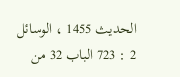الحديث 1455 ، الوسائل 2 : 723 الباب 32 من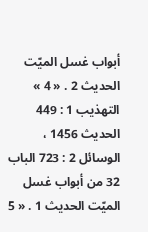أبواب غسل الميّت الحديث 2 . « 4 » التهذيب 1 : 449 الحديث 1456 ، الوسائل 2 : 723 الباب 32 من أبواب غسل الميّت الحديث 1 . « 5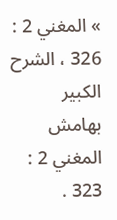» المغني 2 : 326 ، الشرح الكبير بهامش المغني 2 : 323 .